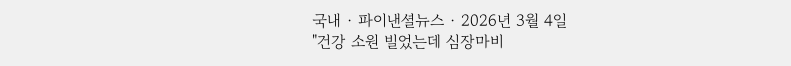국내 · 파이낸셜뉴스 · 2026년 3월 4일
"건강 소원 빌었는데 심장마비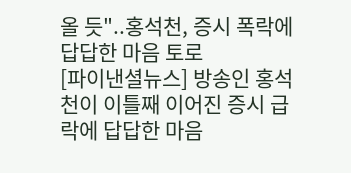올 듯"..홍석천, 증시 폭락에 답답한 마음 토로
[파이낸셜뉴스] 방송인 홍석천이 이틀째 이어진 증시 급락에 답답한 마음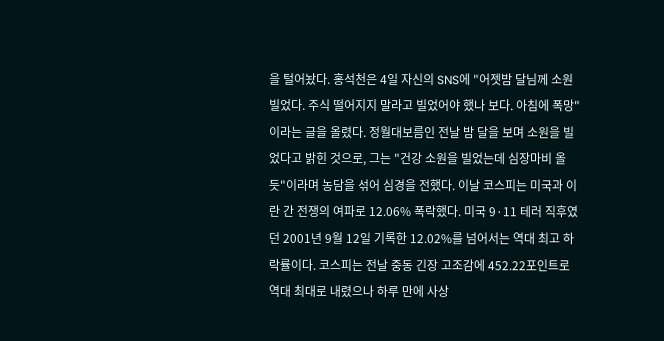을 털어놨다. 홍석천은 4일 자신의 SNS에 "어젯밤 달님께 소원 빌었다. 주식 떨어지지 말라고 빌었어야 했나 보다. 아침에 폭망"이라는 글을 올렸다. 정월대보름인 전날 밤 달을 보며 소원을 빌었다고 밝힌 것으로, 그는 "건강 소원을 빌었는데 심장마비 올 듯"이라며 농담을 섞어 심경을 전했다. 이날 코스피는 미국과 이란 간 전쟁의 여파로 12.06% 폭락했다. 미국 9·11 테러 직후였던 2001년 9월 12일 기록한 12.02%를 넘어서는 역대 최고 하락률이다. 코스피는 전날 중동 긴장 고조감에 452.22포인트로 역대 최대로 내렸으나 하루 만에 사상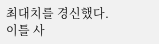최대치를 경신했다. 이틀 사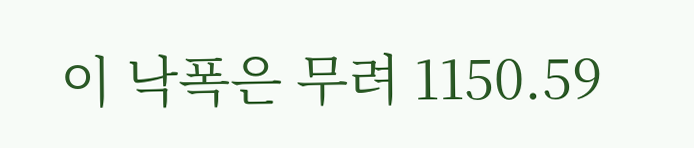이 낙폭은 무려 1150.59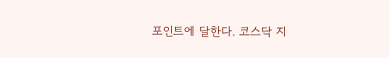포인트에 달한다. 코스닥 지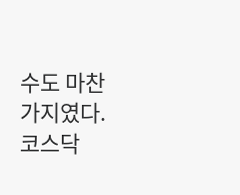수도 마찬가지였다. 코스닥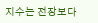지수는 전장보다